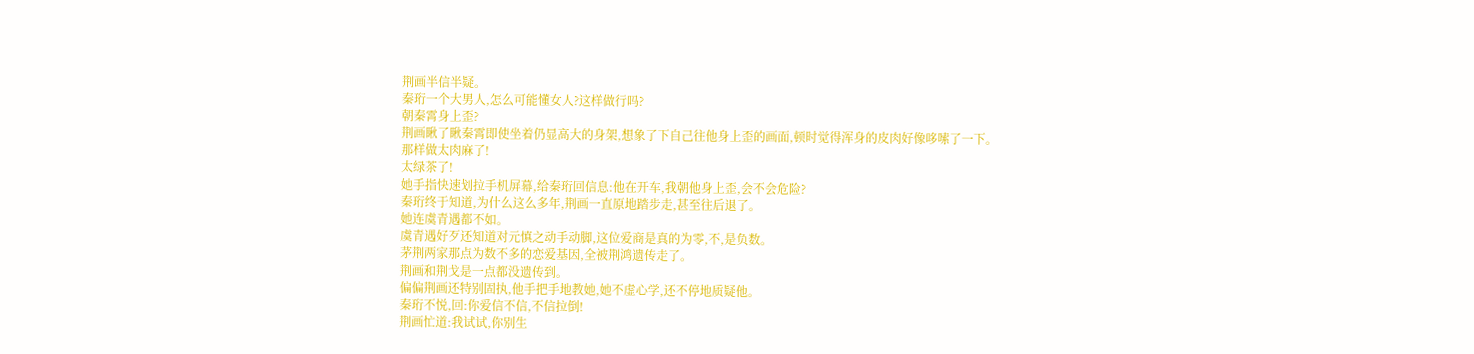荆画半信半疑。
秦珩一个大男人,怎么可能懂女人?这样做行吗?
朝秦霄身上歪?
荆画瞅了瞅秦霄即使坐着仍显高大的身架,想象了下自己往他身上歪的画面,顿时觉得浑身的皮肉好像哆嗦了一下。
那样做太肉麻了!
太绿茶了!
她手指快速划拉手机屏幕,给秦珩回信息:他在开车,我朝他身上歪,会不会危险?
秦珩终于知道,为什么这么多年,荆画一直原地踏步走,甚至往后退了。
她连虞青遇都不如。
虞青遇好歹还知道对元慎之动手动脚,这位爱商是真的为零,不,是负数。
茅荆两家那点为数不多的恋爱基因,全被荆鸿遗传走了。
荆画和荆戈是一点都没遗传到。
偏偏荆画还特别固执,他手把手地教她,她不虚心学,还不停地质疑他。
秦珩不悦,回:你爱信不信,不信拉倒!
荆画忙道:我试试,你别生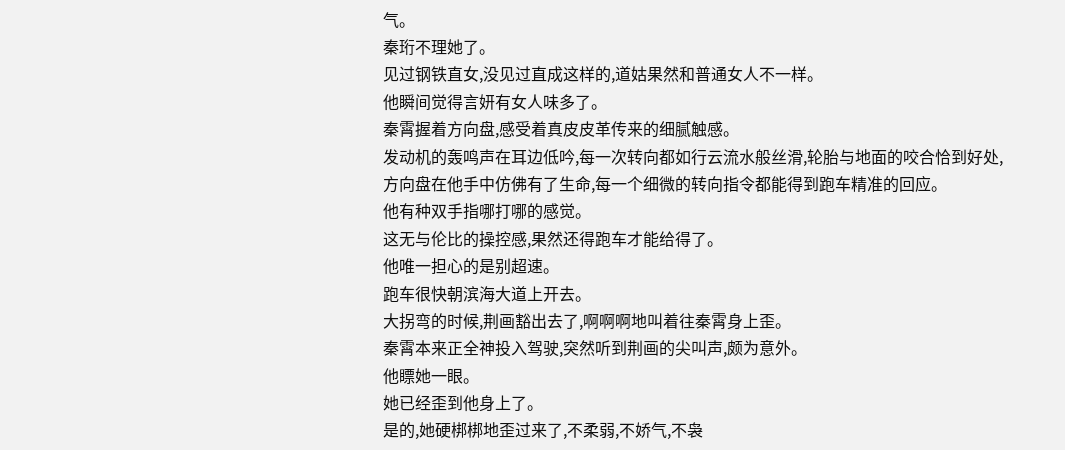气。
秦珩不理她了。
见过钢铁直女,没见过直成这样的,道姑果然和普通女人不一样。
他瞬间觉得言妍有女人味多了。
秦霄握着方向盘,感受着真皮皮革传来的细腻触感。
发动机的轰鸣声在耳边低吟,每一次转向都如行云流水般丝滑,轮胎与地面的咬合恰到好处,方向盘在他手中仿佛有了生命,每一个细微的转向指令都能得到跑车精准的回应。
他有种双手指哪打哪的感觉。
这无与伦比的操控感,果然还得跑车才能给得了。
他唯一担心的是别超速。
跑车很快朝滨海大道上开去。
大拐弯的时候,荆画豁出去了,啊啊啊地叫着往秦霄身上歪。
秦霄本来正全神投入驾驶,突然听到荆画的尖叫声,颇为意外。
他瞟她一眼。
她已经歪到他身上了。
是的,她硬梆梆地歪过来了,不柔弱,不娇气,不袅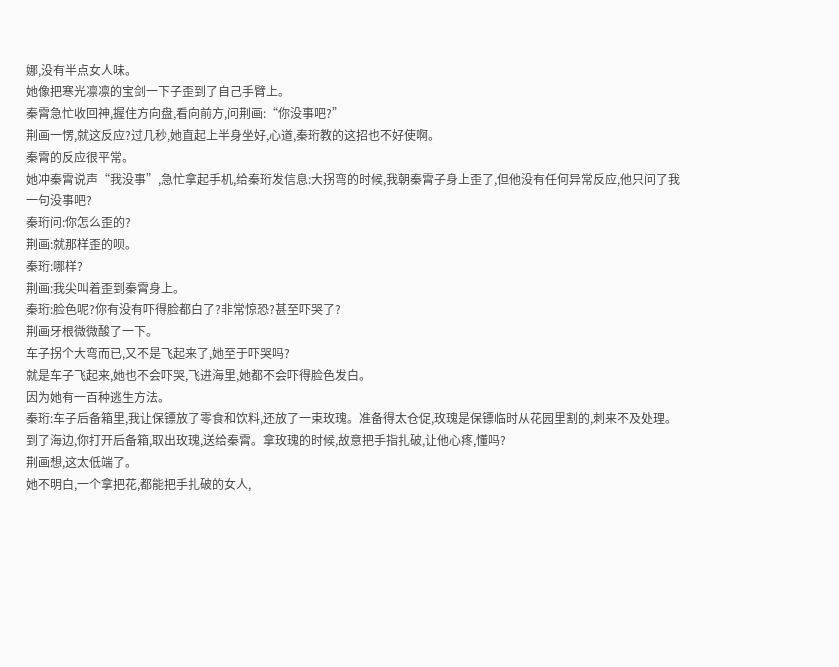娜,没有半点女人味。
她像把寒光凛凛的宝剑一下子歪到了自己手臂上。
秦霄急忙收回神,握住方向盘,看向前方,问荆画:“你没事吧?”
荆画一愣,就这反应?过几秒,她直起上半身坐好,心道,秦珩教的这招也不好使啊。
秦霄的反应很平常。
她冲秦霄说声“我没事”,急忙拿起手机,给秦珩发信息:大拐弯的时候,我朝秦霄子身上歪了,但他没有任何异常反应,他只问了我一句没事吧?
秦珩问:你怎么歪的?
荆画:就那样歪的呗。
秦珩:哪样?
荆画:我尖叫着歪到秦霄身上。
秦珩:脸色呢?你有没有吓得脸都白了?非常惊恐?甚至吓哭了?
荆画牙根微微酸了一下。
车子拐个大弯而已,又不是飞起来了,她至于吓哭吗?
就是车子飞起来,她也不会吓哭,飞进海里,她都不会吓得脸色发白。
因为她有一百种逃生方法。
秦珩:车子后备箱里,我让保镖放了零食和饮料,还放了一束玫瑰。准备得太仓促,玫瑰是保镖临时从花园里割的,刺来不及处理。到了海边,你打开后备箱,取出玫瑰,送给秦霄。拿玫瑰的时候,故意把手指扎破,让他心疼,懂吗?
荆画想,这太低端了。
她不明白,一个拿把花,都能把手扎破的女人,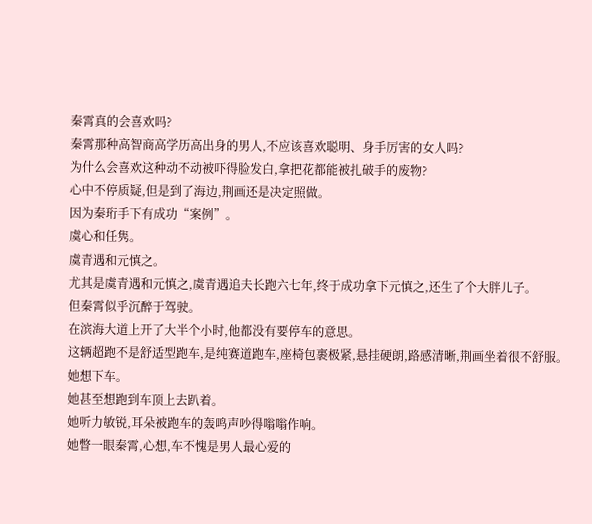秦霄真的会喜欢吗?
秦霄那种高智商高学历高出身的男人,不应该喜欢聪明、身手厉害的女人吗?
为什么会喜欢这种动不动被吓得脸发白,拿把花都能被扎破手的废物?
心中不停质疑,但是到了海边,荆画还是决定照做。
因为秦珩手下有成功“案例”。
虞心和任隽。
虞青遇和元慎之。
尤其是虞青遇和元慎之,虞青遇追夫长跑六七年,终于成功拿下元慎之,还生了个大胖儿子。
但秦霄似乎沉醉于驾驶。
在滨海大道上开了大半个小时,他都没有要停车的意思。
这辆超跑不是舒适型跑车,是纯赛道跑车,座椅包裹极紧,悬挂硬朗,路感清晰,荆画坐着很不舒服。
她想下车。
她甚至想跑到车顶上去趴着。
她听力敏锐,耳朵被跑车的轰鸣声吵得嗡嗡作响。
她瞥一眼秦霄,心想,车不愧是男人最心爱的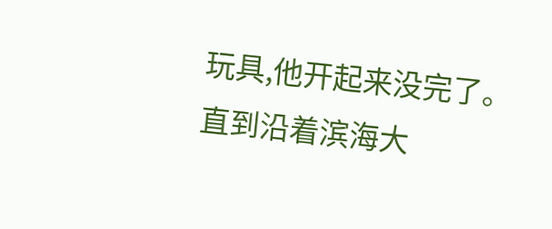玩具,他开起来没完了。
直到沿着滨海大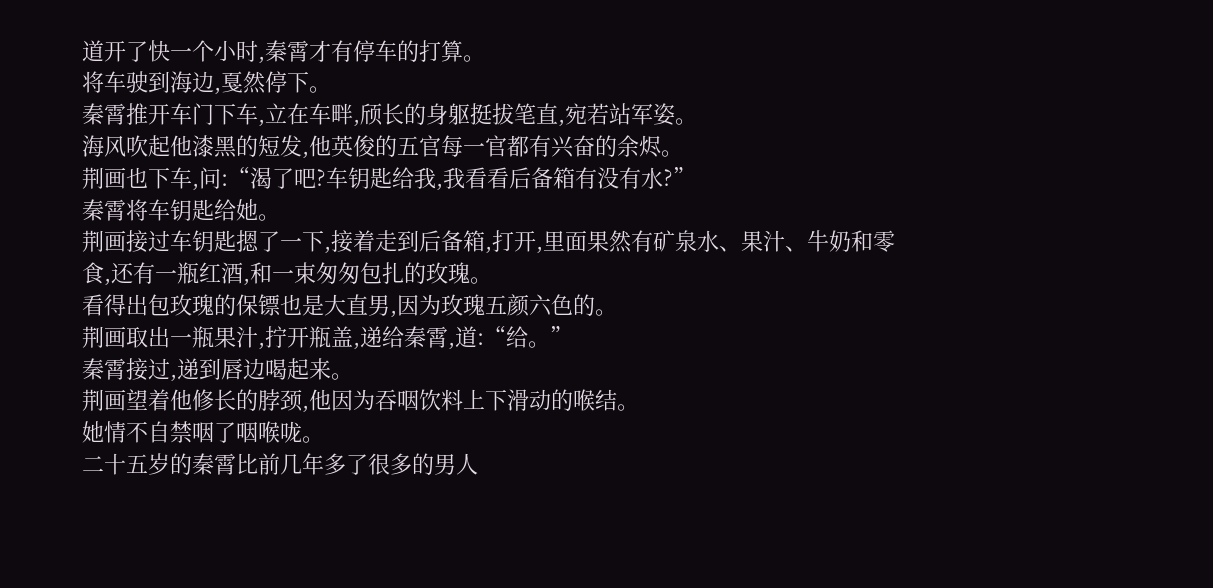道开了快一个小时,秦霄才有停车的打算。
将车驶到海边,戛然停下。
秦霄推开车门下车,立在车畔,颀长的身躯挺拔笔直,宛若站军姿。
海风吹起他漆黑的短发,他英俊的五官每一官都有兴奋的余烬。
荆画也下车,问:“渴了吧?车钥匙给我,我看看后备箱有没有水?”
秦霄将车钥匙给她。
荆画接过车钥匙摁了一下,接着走到后备箱,打开,里面果然有矿泉水、果汁、牛奶和零食,还有一瓶红酒,和一束匆匆包扎的玫瑰。
看得出包玫瑰的保镖也是大直男,因为玫瑰五颜六色的。
荆画取出一瓶果汁,拧开瓶盖,递给秦霄,道:“给。”
秦霄接过,递到唇边喝起来。
荆画望着他修长的脖颈,他因为吞咽饮料上下滑动的喉结。
她情不自禁咽了咽喉咙。
二十五岁的秦霄比前几年多了很多的男人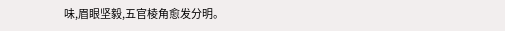味,眉眼坚毅,五官棱角愈发分明。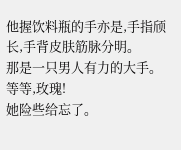他握饮料瓶的手亦是,手指颀长,手背皮肤筋脉分明。
那是一只男人有力的大手。
等等,玫瑰!
她险些给忘了。